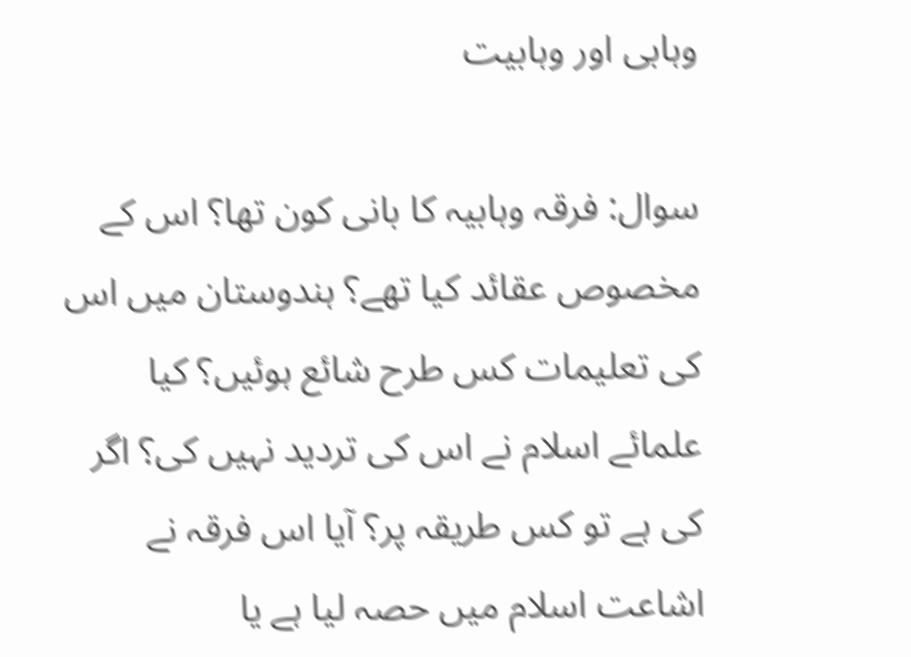وہابی اور وہابیت

سوال: فرقہ وہابیہ کا بانی کون تھا؟ اس کے مخصوص عقائد کیا تھے؟ ہندوستان میں اس کی تعلیمات کس طرح شائع ہوئیں؟ کیا علمائے اسلام نے اس کی تردید نہیں کی؟ اگر کی ہے تو کس طریقہ پر؟ آیا اس فرقہ نے اشاعت اسلام میں حصہ لیا ہے یا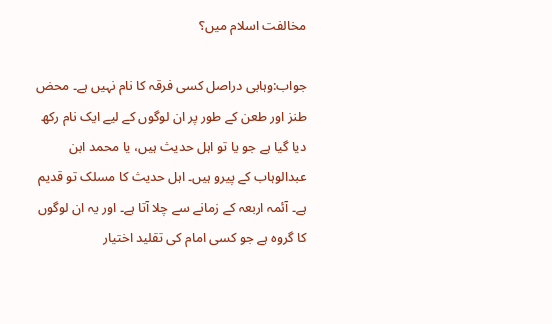مخالفت اسلام میں؟

جواب:وہابی دراصل کسی فرقہ کا نام نہیں ہے۔ محض طنز اور طعن کے طور پر ان لوگوں کے لیے ایک نام رکھ دیا گیا ہے جو یا تو اہل حدیث ہیں، یا محمد ابن عبدالوہاب کے پیرو ہیں۔ اہل حدیث کا مسلک تو قدیم ہے۔ آئمہ اربعہ کے زمانے سے چلا آتا ہے۔ اور یہ ان لوگوں کا گروہ ہے جو کسی امام کی تقلید اختیار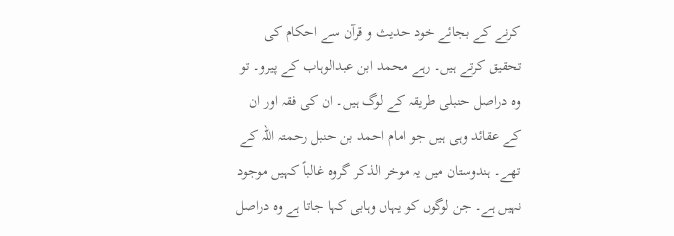کرنے کے بجائے خود حدیث و قرآن سے احکام کی تحقیق کرتے ہیں۔ رہے محمد ابن عبدالوہاب کے پیرو۔ تو وہ دراصل حنبلی طریقہ کے لوگ ہیں۔ ان کی فقہ اور ان کے عقائد وہی ہیں جو امام احمد بن حنبل رحمتہ اللہ کے تھے۔ ہندوستان میں یہ موخر الذکر گروہ غالباً کہیں موجود نہیں ہے۔ جن لوگوں کو یہاں وہابی کہا جاتا ہے وہ دراصل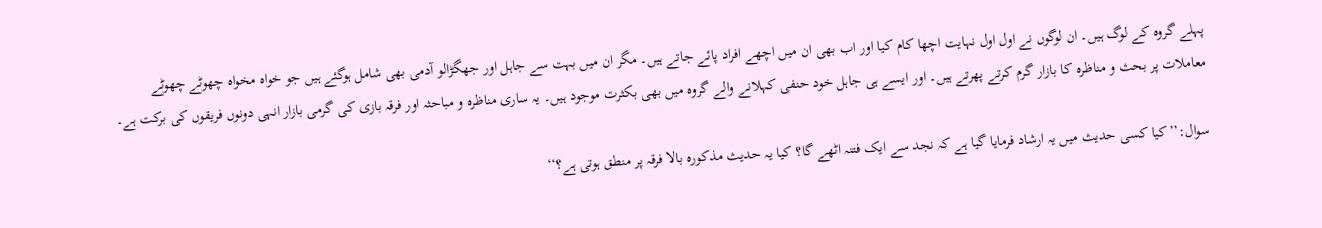پہلے گروہ کے لوگ ہیں۔ ان لوگوں نے اول اول نہایت اچھا کام کیا اور اب بھی ان میں اچھے افراد پائے جاتے ہیں۔ مگر ان میں بہت سے جاہل اور جھگڑالو آدمی بھی شامل ہوگئے ہیں جو خواہ مخواہ چھوٹے چھوٹے معاملات پر بحث و مناظرہ کا بازار گرم کرتے پھرتے ہیں۔ اور ایسے ہی جاہل خود حنفی کہلانے والے گروہ میں بھی بکثرت موجود ہیں۔ یہ ساری مناظرہ و مباحثہ اور فرقہ بازی کی گرمی بازار انہی دونوں فریقوں کی برکت ہے۔

سوال:’’کیا کسی حدیث میں یہ ارشاد فرمایا گیا ہے کہ نجد سے ایک فتنہ اٹھے گا؟ کیا یہ حدیث مذکورہ بالا فرقہ پر منطق ہوتی ہے؟‘‘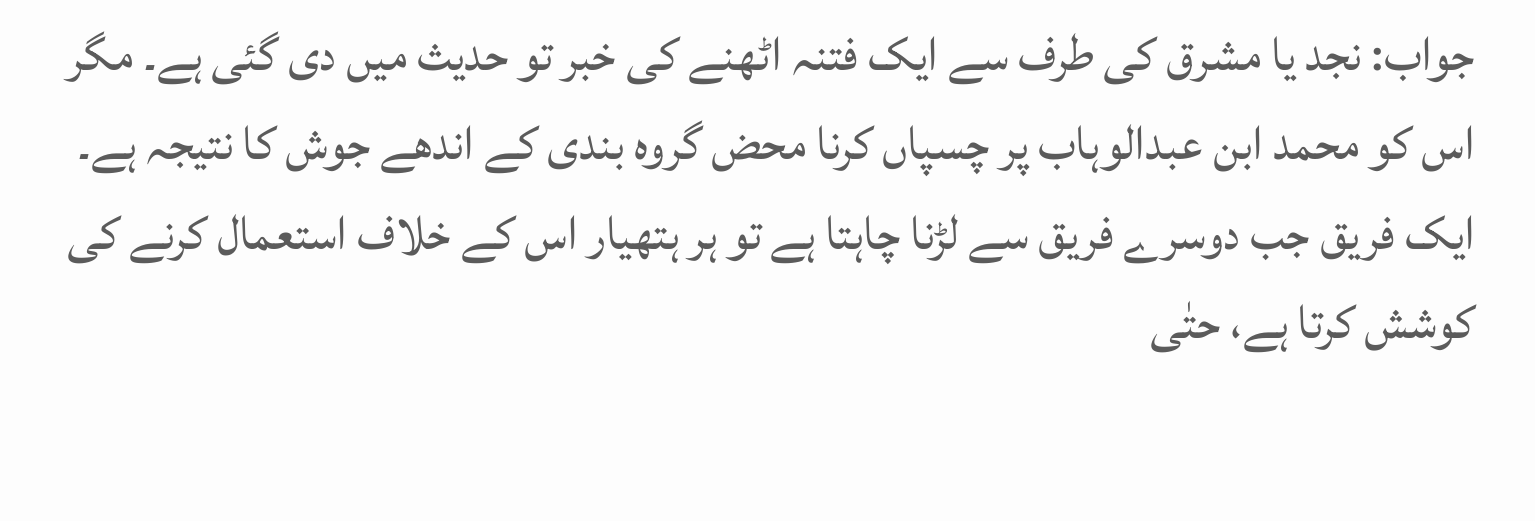جواب: نجد یا مشرق کی طرف سے ایک فتنہ اٹھنے کی خبر تو حدیث میں دی گئی ہے۔ مگر اس کو محمد ابن عبدالوہاب پر چسپاں کرنا محض گروہ بندی کے اندھے جوش کا نتیجہ ہے۔ ایک فریق جب دوسرے فریق سے لڑنا چاہتا ہے تو ہر ہتھیار اس کے خلاف استعمال کرنے کی کوشش کرتا ہے، حتٰی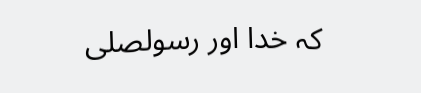کہ خدا اور رسولصلى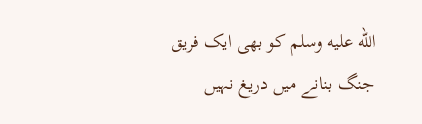الله عليه وسلم کو بھی ایک فریق جنگ بنانے میں دریغ نہیں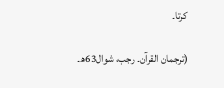کرتا۔

(ترجمان القرآن۔ رجب، شوال63ھ۔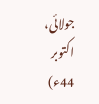جولائی، اکتوبر 44ء)